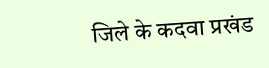जिले के कदवा प्रखंड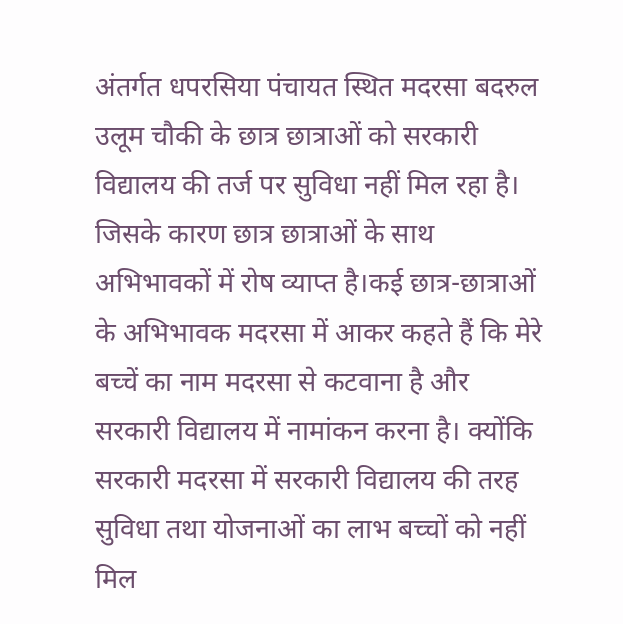अंतर्गत धपरसिया पंचायत स्थित मदरसा बदरुल उलूम चौकी के छात्र छात्राओं को सरकारी विद्यालय की तर्ज पर सुविधा नहीं मिल रहा है। जिसके कारण छात्र छात्राओं के साथ अभिभावकों में रोष व्याप्त है।कई छात्र-छात्राओं के अभिभावक मदरसा में आकर कहते हैं कि मेरे बच्चें का नाम मदरसा से कटवाना है और सरकारी विद्यालय में नामांकन करना है। क्योंकि सरकारी मदरसा में सरकारी विद्यालय की तरह सुविधा तथा योजनाओं का लाभ बच्चों को नहीं मिल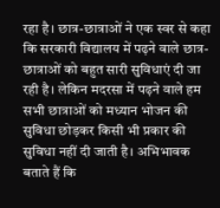रहा है। छात्र-छात्राओं ने एक स्वर से कहा कि सरकारी विद्यालय में पढ़ने वाले छात्र-छात्राओं को बहुत सारी सुविधाएं दी जा रही है। लेकिन मदरसा में पढ़ने वाले हम सभी छात्राओं को मध्यान भोजन की सुविधा छोड़कर किसी भी प्रकार की सुविधा नहीं दी जाती है। अभिभावक बताते हैं कि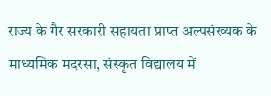राज्य के गैर सरकारी सहायता प्राप्त अल्पसंख्यक के माध्यमिक मदरसा, संस्कृत विद्यालय में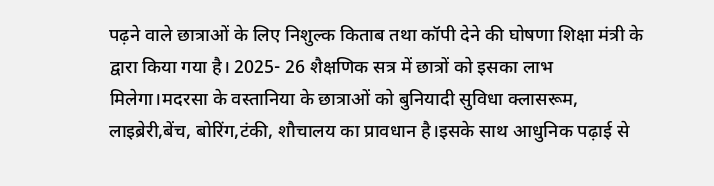पढ़ने वाले छात्राओं के लिए निशुल्क किताब तथा कॉपी देने की घोषणा शिक्षा मंत्री के द्वारा किया गया है। 2025- 26 शैक्षणिक सत्र में छात्रों को इसका लाभ मिलेगा।मदरसा के वस्तानिया के छात्राओं को बुनियादी सुविधा क्लासरूम, लाइब्रेरी,बेंच, बोरिंग,टंकी, शौचालय का प्रावधान है।इसके साथ आधुनिक पढ़ाई से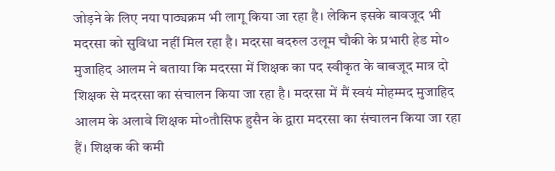जोड़ने के लिए नया पाठ्यक्रम भी लागू किया जा रहा है। लेकिन इसके बावजूद भी मदरसा को सुविधा नहीं मिल रहा है। मदरसा बदरुल उलूम चौकी के प्रभारी हेड मो० मुजाहिद आलम ने बताया कि मदरसा में शिक्षक का पद स्वीकृत के बाबजूद मात्र दो शिक्षक से मदरसा का संचालन किया जा रहा है। मदरसा में मैं स्वयं मोहम्मद मुजाहिद आलम के अलावे शिक्षक मो०तौसिफ हुसैन के द्वारा मदरसा का संचालन किया जा रहा हैं। शिक्षक की कमी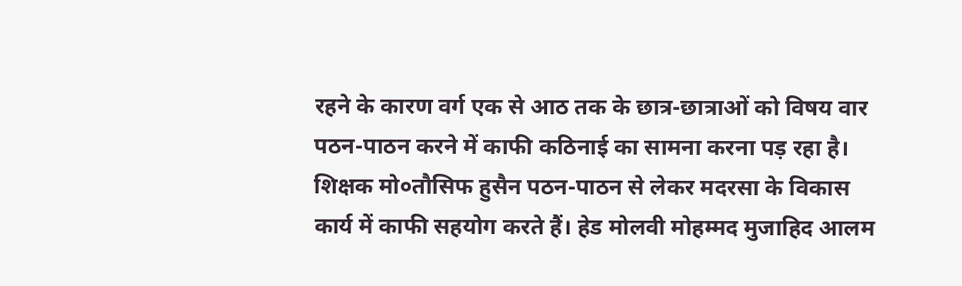रहने के कारण वर्ग एक से आठ तक के छात्र-छात्राओं को विषय वार पठन-पाठन करने में काफी कठिनाई का सामना करना पड़ रहा है। शिक्षक मो०तौसिफ हुसैन पठन-पाठन से लेकर मदरसा के विकास कार्य में काफी सहयोग करते हैं। हेड मोलवी मोहम्मद मुजाहिद आलम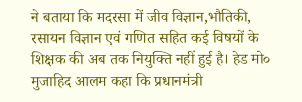ने बताया कि मदरसा में जीव विज्ञान,भौतिकी, रसायन विज्ञान एवं गणित सहित कई विषयों के शिक्षक की अब तक नियुक्ति नहीं हुई है। हेड मो० मुजाहिद आलम कहा कि प्रधानमंत्री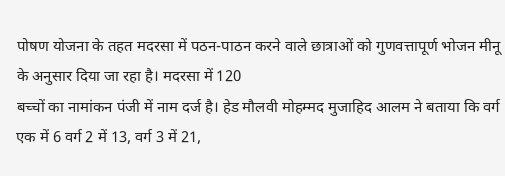पोषण योजना के तहत मदरसा में पठन-पाठन करने वाले छात्राओं को गुणवत्तापूर्ण भोजन मीनू के अनुसार दिया जा रहा है। मदरसा में 120
बच्चों का नामांकन पंजी में नाम दर्ज है। हेड मौलवी मोहम्मद मुजाहिद आलम ने बताया कि वर्ग एक में 6 वर्ग 2 में 13, वर्ग 3 में 21,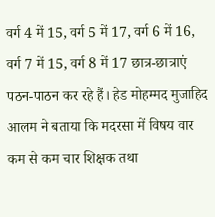वर्ग 4 में 15, वर्ग 5 में 17, वर्ग 6 में 16, वर्ग 7 में 15, वर्ग 8 में 17 छात्र-छात्राएं पठन-पाठन कर रहे हैं। हेड मोहम्मद मुजाहिद आलम ने बताया कि मदरसा में विषय वार कम से कम चार शिक्षक तथा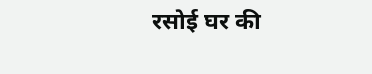रसोई घर की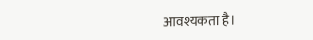आवश्यकता है।